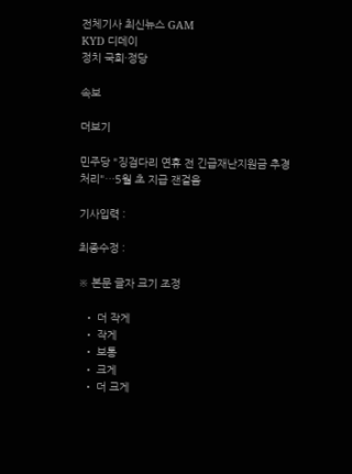전체기사 최신뉴스 GAM
KYD 디데이
정치 국회·정당

속보

더보기

민주당 "징검다리 연휴 전 긴급재난지원금 추경 처리"…5월 초 지급 잰걸음

기사입력 :

최종수정 :

※ 본문 글자 크기 조정

  • 더 작게
  • 작게
  • 보통
  • 크게
  • 더 크게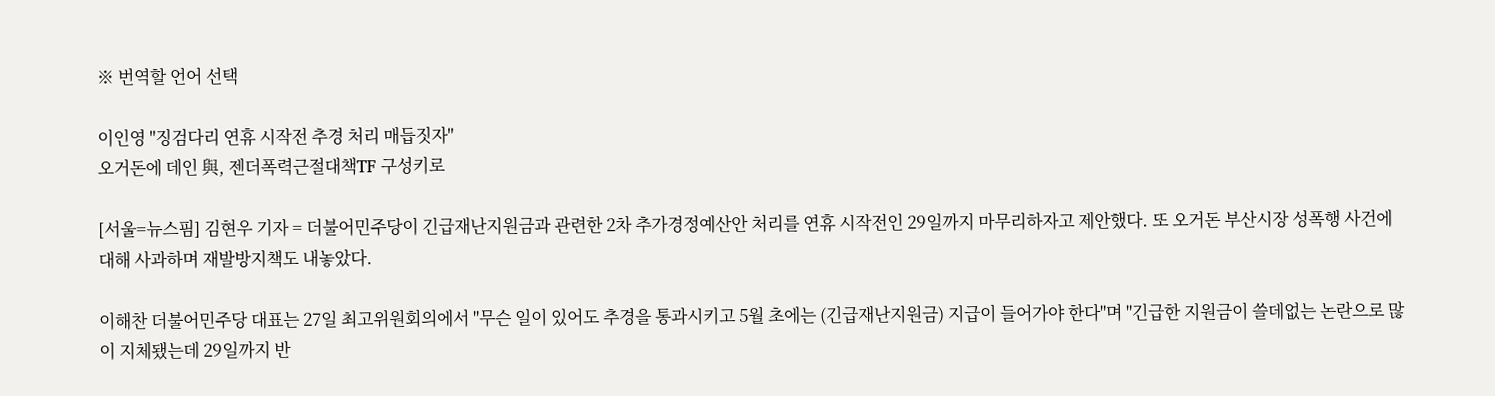※ 번역할 언어 선택

이인영 "징검다리 연휴 시작전 추경 처리 매듭짓자"
오거돈에 데인 與, 젠더폭력근절대책TF 구성키로

[서울=뉴스핌] 김현우 기자 = 더불어민주당이 긴급재난지원금과 관련한 2차 추가경정예산안 처리를 연휴 시작전인 29일까지 마무리하자고 제안했다. 또 오거돈 부산시장 성폭행 사건에 대해 사과하며 재발방지책도 내놓았다.

이해찬 더불어민주당 대표는 27일 최고위원회의에서 "무슨 일이 있어도 추경을 통과시키고 5월 초에는 (긴급재난지원금) 지급이 들어가야 한다"며 "긴급한 지원금이 쓸데없는 논란으로 많이 지체됐는데 29일까지 반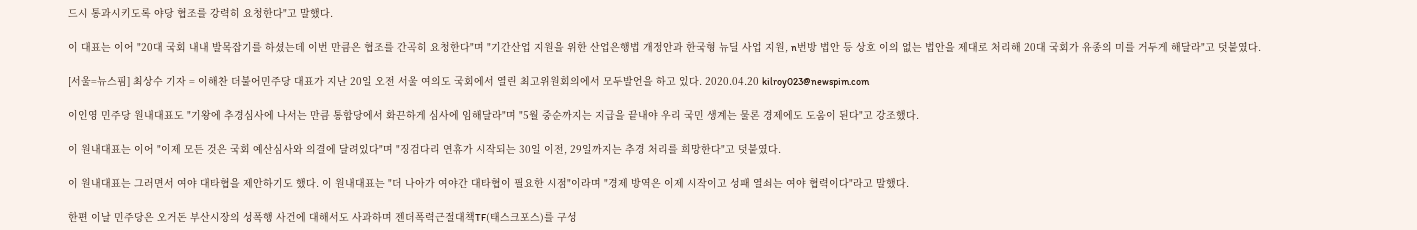드시 통과시키도록 야당 협조를 강력히 요청한다"고 말했다.

이 대표는 이어 "20대 국회 내내 발목잡기를 하셨는데 이번 만큼은 협조를 간곡히 요청한다"며 "기간산업 지원을 위한 산업은행법 개정안과 한국형 뉴딜 사업 지원, n번방 법안 등 상호 이의 없는 법안을 제대로 처리해 20대 국회가 유종의 미를 거두게 해달라"고 덧붙였다.

[서울=뉴스핌] 최상수 기자 = 이해찬 더불어민주당 대표가 지난 20일 오전 서울 여의도 국회에서 열린 최고위원회의에서 모두발언을 하고 있다. 2020.04.20 kilroy023@newspim.com

이인영 민주당 원내대표도 "기왕에 추경심사에 나서는 만큼 통합당에서 화끈하게 심사에 임해달라"며 "5월 중순까지는 지급을 끝내야 우리 국민 생계는 물론 경제에도 도움이 된다"고 강조했다.

이 원내대표는 이어 "이제 모든 것은 국회 예산심사와 의결에 달려있다"며 "징검다리 연휴가 시작되는 30일 이전, 29일까지는 추경 처리를 희망한다"고 덧붙였다.

이 원내대표는 그러면서 여야 대타협을 제안하기도 했다. 이 원내대표는 "더 나아가 여야간 대타협이 필요한 시점"이라며 "경제 방역은 이제 시작이고 성패 열쇠는 여야 협력이다"라고 말했다.

한편 이날 민주당은 오거돈 부산시장의 성폭행 사건에 대해서도 사과하며 젠더폭력근절대책TF(태스크포스)를 구성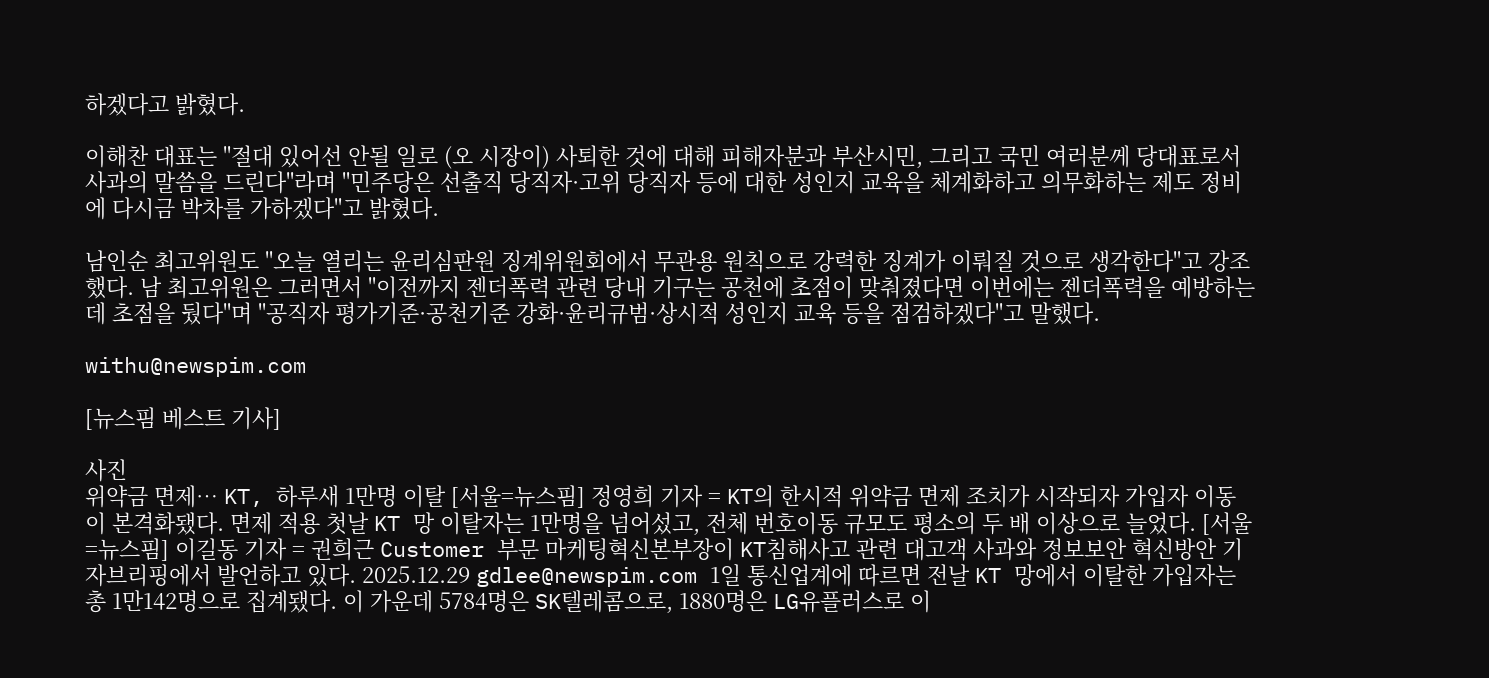하겠다고 밝혔다.

이해찬 대표는 "절대 있어선 안될 일로 (오 시장이) 사퇴한 것에 대해 피해자분과 부산시민, 그리고 국민 여러분께 당대표로서 사과의 말씀을 드린다"라며 "민주당은 선출직 당직자·고위 당직자 등에 대한 성인지 교육을 체계화하고 의무화하는 제도 정비에 다시금 박차를 가하겠다"고 밝혔다.

남인순 최고위원도 "오늘 열리는 윤리심판원 징계위원회에서 무관용 원칙으로 강력한 징계가 이뤄질 것으로 생각한다"고 강조했다. 남 최고위원은 그러면서 "이전까지 젠더폭력 관련 당내 기구는 공천에 초점이 맞춰졌다면 이번에는 젠더폭력을 예방하는데 초점을 뒀다"며 "공직자 평가기준·공천기준 강화·윤리규범·상시적 성인지 교육 등을 점검하겠다"고 말했다.

withu@newspim.com

[뉴스핌 베스트 기사]

사진
위약금 면제… KT, 하루새 1만명 이탈 [서울=뉴스핌] 정영희 기자 = KT의 한시적 위약금 면제 조치가 시작되자 가입자 이동이 본격화됐다. 면제 적용 첫날 KT 망 이탈자는 1만명을 넘어섰고, 전체 번호이동 규모도 평소의 두 배 이상으로 늘었다. [서울=뉴스핌] 이길동 기자 = 권희근 Customer 부문 마케팅혁신본부장이 KT침해사고 관련 대고객 사과와 정보보안 혁신방안 기자브리핑에서 발언하고 있다. 2025.12.29 gdlee@newspim.com 1일 통신업계에 따르면 전날 KT 망에서 이탈한 가입자는 총 1만142명으로 집계됐다. 이 가운데 5784명은 SK텔레콤으로, 1880명은 LG유플러스로 이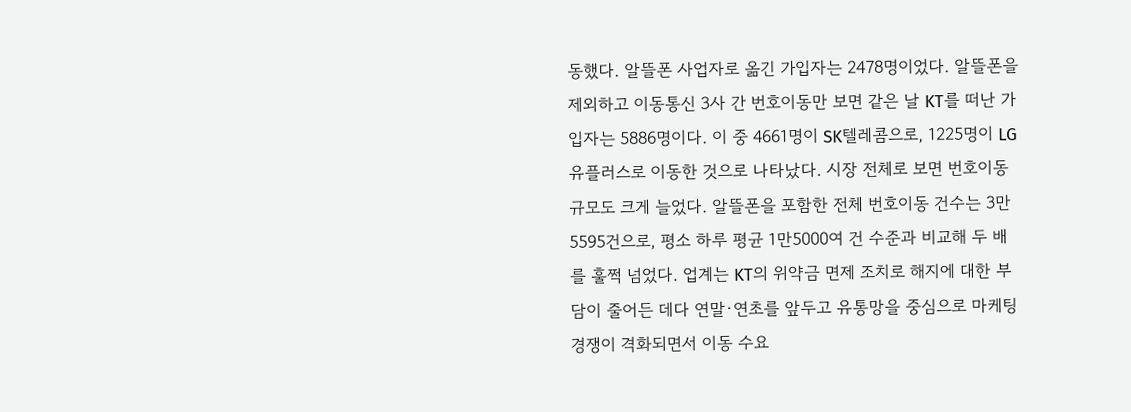동했다. 알뜰폰 사업자로 옮긴 가입자는 2478명이었다. 알뜰폰을 제외하고 이동통신 3사 간 번호이동만 보면 같은 날 KT를 떠난 가입자는 5886명이다. 이 중 4661명이 SK텔레콤으로, 1225명이 LG유플러스로 이동한 것으로 나타났다. 시장 전체로 보면 번호이동 규모도 크게 늘었다. 알뜰폰을 포함한 전체 번호이동 건수는 3만5595건으로, 평소 하루 평균 1만5000여 건 수준과 비교해 두 배를 훌쩍 넘었다. 업계는 KT의 위약금 면제 조치로 해지에 대한 부담이 줄어든 데다 연말·연초를 앞두고 유통망을 중심으로 마케팅 경쟁이 격화되면서 이동 수요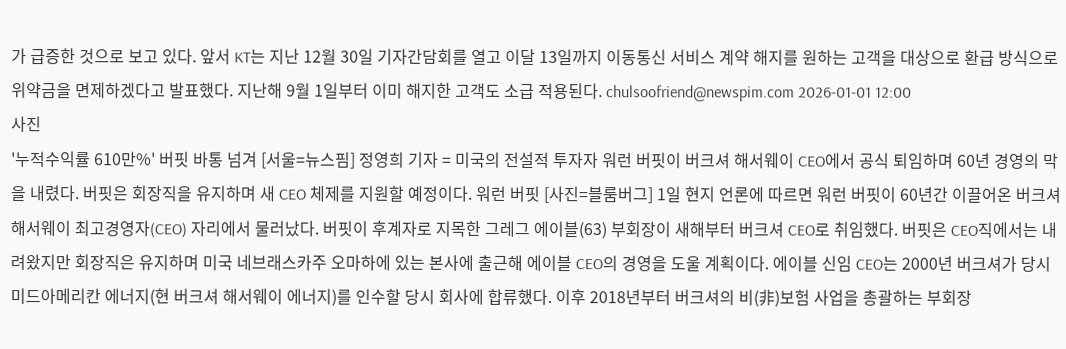가 급증한 것으로 보고 있다. 앞서 KT는 지난 12월 30일 기자간담회를 열고 이달 13일까지 이동통신 서비스 계약 해지를 원하는 고객을 대상으로 환급 방식으로 위약금을 면제하겠다고 발표했다. 지난해 9월 1일부터 이미 해지한 고객도 소급 적용된다. chulsoofriend@newspim.com 2026-01-01 12:00
사진
'누적수익률 610만%' 버핏 바통 넘겨 [서울=뉴스핌] 정영희 기자 = 미국의 전설적 투자자 워런 버핏이 버크셔 해서웨이 CEO에서 공식 퇴임하며 60년 경영의 막을 내렸다. 버핏은 회장직을 유지하며 새 CEO 체제를 지원할 예정이다. 워런 버핏 [사진=블룸버그] 1일 현지 언론에 따르면 워런 버핏이 60년간 이끌어온 버크셔 해서웨이 최고경영자(CEO) 자리에서 물러났다. 버핏이 후계자로 지목한 그레그 에이블(63) 부회장이 새해부터 버크셔 CEO로 취임했다. 버핏은 CEO직에서는 내려왔지만 회장직은 유지하며 미국 네브래스카주 오마하에 있는 본사에 출근해 에이블 CEO의 경영을 도울 계획이다. 에이블 신임 CEO는 2000년 버크셔가 당시 미드아메리칸 에너지(현 버크셔 해서웨이 에너지)를 인수할 당시 회사에 합류했다. 이후 2018년부터 버크셔의 비(非)보험 사업을 총괄하는 부회장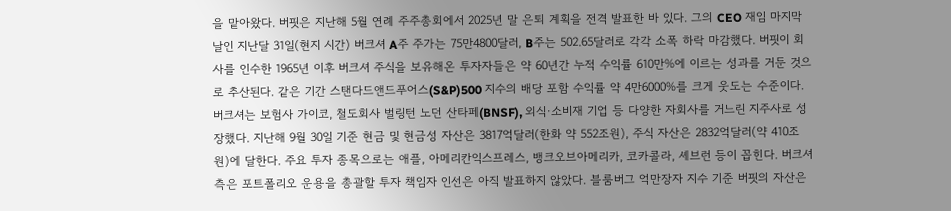을 맡아왔다. 버핏은 지난해 5월 연례 주주총회에서 2025년 말 은퇴 계획을 전격 발표한 바 있다. 그의 CEO 재임 마지막 날인 지난달 31일(현지 시간) 버크셔 A주 주가는 75만4800달러, B주는 502.65달러로 각각 소폭 하락 마감했다. 버핏이 회사를 인수한 1965년 이후 버크셔 주식을 보유해온 투자자들은 약 60년간 누적 수익률 610만%에 이르는 성과를 거둔 것으로 추산된다. 같은 기간 스탠다드앤드푸어스(S&P)500 지수의 배당 포함 수익률 약 4만6000%를 크게 웃도는 수준이다. 버크셔는 보험사 가이코, 철도회사 벌링턴 노던 산타페(BNSF), 외식·소비재 기업 등 다양한 자회사를 거느린 지주사로 성장했다. 지난해 9월 30일 기준 현금 및 현금성 자산은 3817억달러(한화 약 552조원), 주식 자산은 2832억달러(약 410조원)에 달한다. 주요 투자 종목으로는 애플, 아메리칸익스프레스, 뱅크오브아메리카, 코카콜라, 셰브런 등이 꼽힌다. 버크셔 측은 포트폴리오 운용을 총괄할 투자 책임자 인선은 아직 발표하지 않았다. 블룸버그 억만장자 지수 기준 버핏의 자산은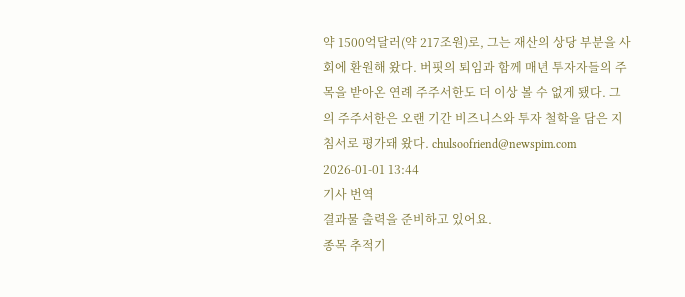약 1500억달러(약 217조원)로, 그는 재산의 상당 부분을 사회에 환원해 왔다. 버핏의 퇴임과 함께 매년 투자자들의 주목을 받아온 연례 주주서한도 더 이상 볼 수 없게 됐다. 그의 주주서한은 오랜 기간 비즈니스와 투자 철학을 담은 지침서로 평가돼 왔다. chulsoofriend@newspim.com 2026-01-01 13:44
기사 번역
결과물 출력을 준비하고 있어요.
종목 추적기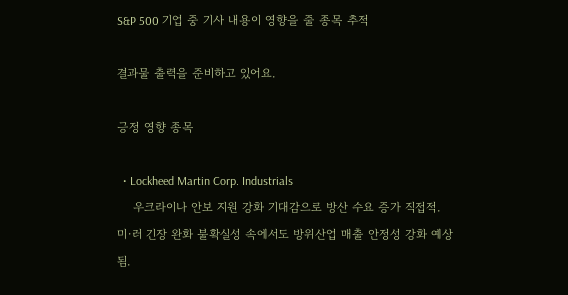S&P 500 기업 중 기사 내용이 영향을 줄 종목 추적

결과물 출력을 준비하고 있어요.

긍정 영향 종목

  • Lockheed Martin Corp. Industrials
    우크라이나 안보 지원 강화 기대감으로 방산 수요 증가 직접적. 미·러 긴장 완화 불확실성 속에서도 방위산업 매출 안정성 강화 예상됨.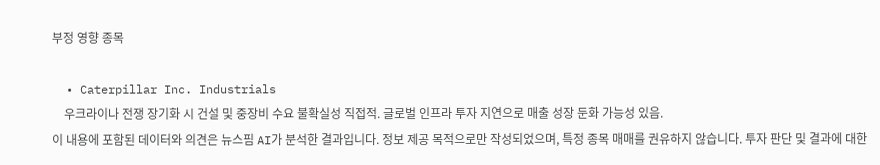부정 영향 종목

  • Caterpillar Inc. Industrials
    우크라이나 전쟁 장기화 시 건설 및 중장비 수요 불확실성 직접적. 글로벌 인프라 투자 지연으로 매출 성장 둔화 가능성 있음.
이 내용에 포함된 데이터와 의견은 뉴스핌 AI가 분석한 결과입니다. 정보 제공 목적으로만 작성되었으며, 특정 종목 매매를 권유하지 않습니다. 투자 판단 및 결과에 대한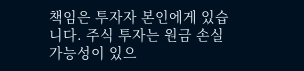책임은 투자자 본인에게 있습니다. 주식 투자는 원금 손실 가능성이 있으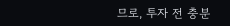므로, 투자 전 충분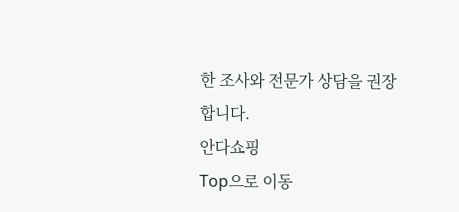한 조사와 전문가 상담을 권장합니다.
안다쇼핑
Top으로 이동